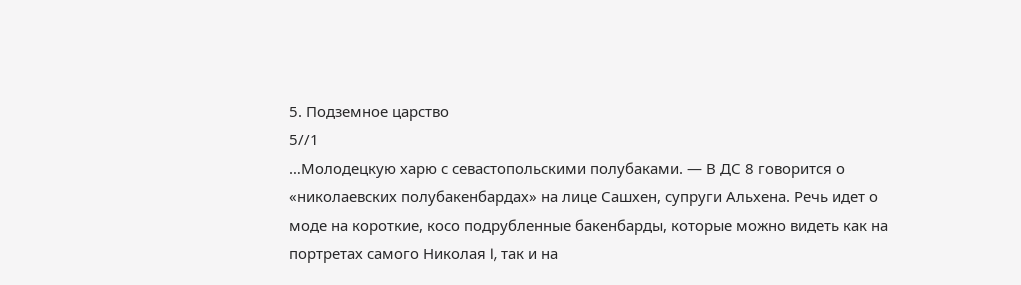5. Подземное царство
5//1
…Молодецкую харю с севастопольскими полубаками. — В ДС 8 говорится о «николаевских полубакенбардах» на лице Сашхен, супруги Альхена. Речь идет о моде на короткие, косо подрубленные бакенбарды, которые можно видеть как на портретах самого Николая I, так и на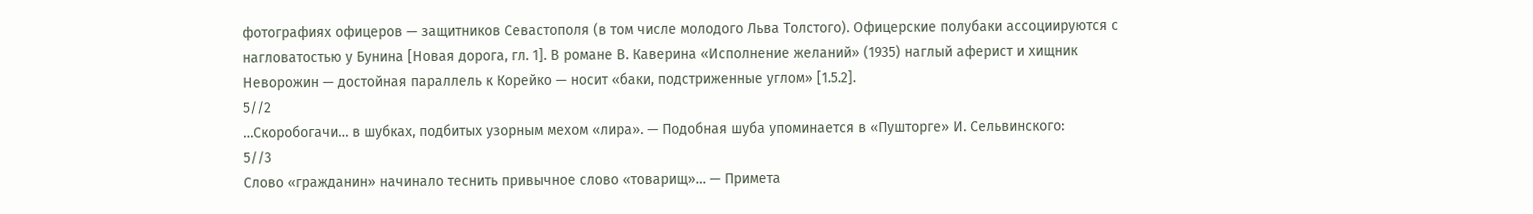фотографиях офицеров — защитников Севастополя (в том числе молодого Льва Толстого). Офицерские полубаки ассоциируются с нагловатостью у Бунина [Новая дорога, гл. 1]. В романе В. Каверина «Исполнение желаний» (1935) наглый аферист и хищник Неворожин — достойная параллель к Корейко — носит «баки, подстриженные углом» [1.5.2].
5//2
…Скоробогачи… в шубках, подбитых узорным мехом «лира». — Подобная шуба упоминается в «Пушторге» И. Сельвинского:
5//3
Слово «гражданин» начинало теснить привычное слово «товарищ»… — Примета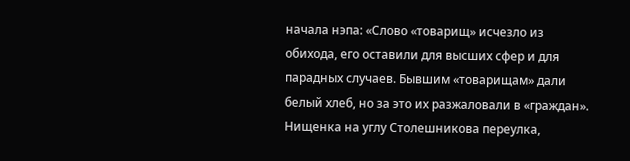начала нэпа: «Слово «товарищ» исчезло из обихода, его оставили для высших сфер и для парадных случаев. Бывшим «товарищам» дали белый хлеб, но за это их разжаловали в «граждан». Нищенка на углу Столешникова переулка,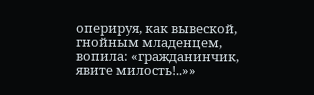оперируя, как вывеской, гнойным младенцем, вопила: «гражданинчик, явите милость!..»»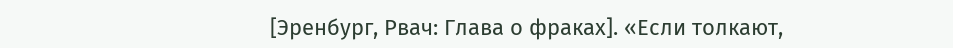[Эренбург, Рвач: Глава о фраках]. «Если толкают,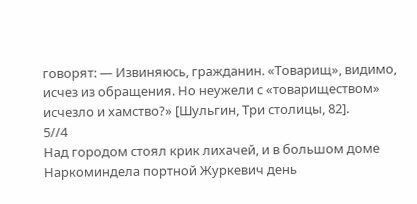говорят: — Извиняюсь, гражданин. «Товарищ», видимо, исчез из обращения. Но неужели с «товариществом» исчезло и хамство?» [Шульгин, Три столицы, 82].
5//4
Над городом стоял крик лихачей, и в большом доме Наркоминдела портной Журкевич день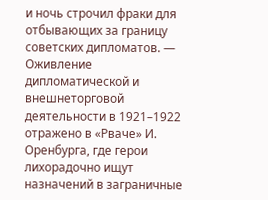и ночь строчил фраки для отбывающих за границу советских дипломатов. — Оживление дипломатической и внешнеторговой деятельности в 1921–1922 отражено в «Рваче» И. Оренбурга, где герои лихорадочно ищут назначений в заграничные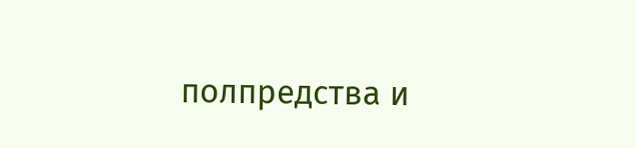полпредства и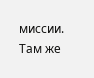миссии. Там же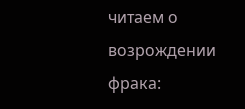читаем о возрождении фрака: